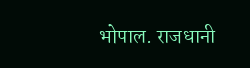भोपाल. राजधानी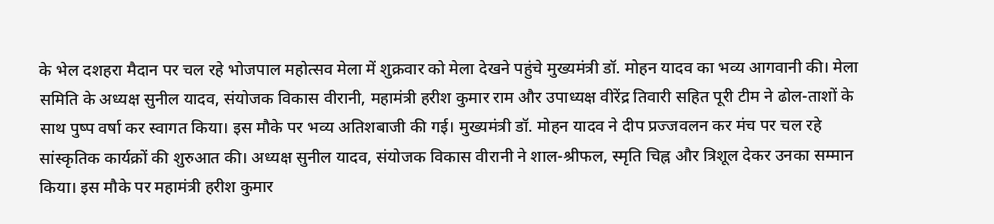के भेल दशहरा मैदान पर चल रहे भोजपाल महोत्सव मेला में शुक्रवार को मेला देखने पहुंचे मुख्यमंत्री डॉ. मोहन यादव का भव्य आगवानी की। मेला समिति के अध्यक्ष सुनील यादव, संयोजक विकास वीरानी, महामंत्री हरीश कुमार राम और उपाध्यक्ष वीरेंद्र तिवारी सहित पूरी टीम ने ढोल-ताशों के साथ पुष्प वर्षा कर स्वागत किया। इस मौके पर भव्य अतिशबाजी की गई। मुख्यमंत्री डॉ. मोहन यादव ने दीप प्रज्जवलन कर मंच पर चल रहे सांस्कृतिक कार्यक्रों की शुरुआत की। अध्यक्ष सुनील यादव, संयोजक विकास वीरानी ने शाल-श्रीफल, स्मृति चिह्न और त्रिशूल देकर उनका सम्मान किया। इस मौके पर महामंत्री हरीश कुमार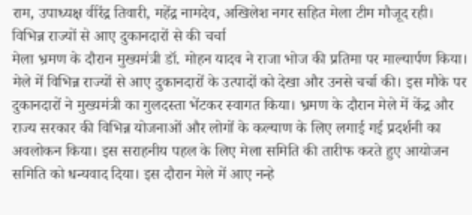राम, उपाध्यक्ष वीरेंद्र तिवारी, महेंद्र नामदेव, अखिलेश नगर सहित मेला टीम मौजूद रही।
विभिन्न राज्यों से आए दुकानदारों से की चर्चा
मेला भ्रमण के दौरान मुख्यमंत्री डॉ. मोहन यादव ने राजा भोज की प्रतिमा पर माल्यार्पण किया। मेले में विभिन्न राज्यों से आए दुकानदारों के उत्पादों को देखा और उनसे चर्चा की। इस मौके पर दुकानदारों ने मुख्यमंत्री का गुलदस्ता भेंटकर स्वागत किया। भ्रमण के दौरान मेले में केंद्र और राज्य सरकार की विभिन्न योजनाओं और लोगों के कल्याण के लिए लगाई गई प्रदर्शनी का अवलोकन किया। इस सराहनीय पहल के लिए मेला समिति की तारीफ करते हुए आयोजन समिति को धन्यवाद दिया। इस दौरान मेले में आए नन्हे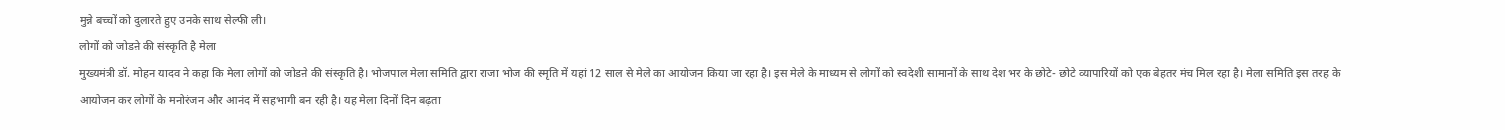मुन्ने बच्चों को दुलारते हुए उनके साथ सेल्फी ली।
लोगों को जोडऩे की संस्कृति है मेला
मुख्यमंत्री डॉ. मोहन यादव ने कहा कि मेला लोगों को जोडऩे की संस्कृति है। भोजपाल मेला समिति द्वारा राजा भोज की स्मृति में यहां 12 साल से मेले का आयोजन किया जा रहा है। इस मेले के माध्यम से लोगों को स्वदेशी सामानों के साथ देश भर के छोटे- छोटे व्यापारियों को एक बेहतर मंच मिल रहा है। मेला समिति इस तरह के आयोजन कर लोगों के मनोरंजन और आनंद में सहभागी बन रही है। यह मेला दिनों दिन बढ़ता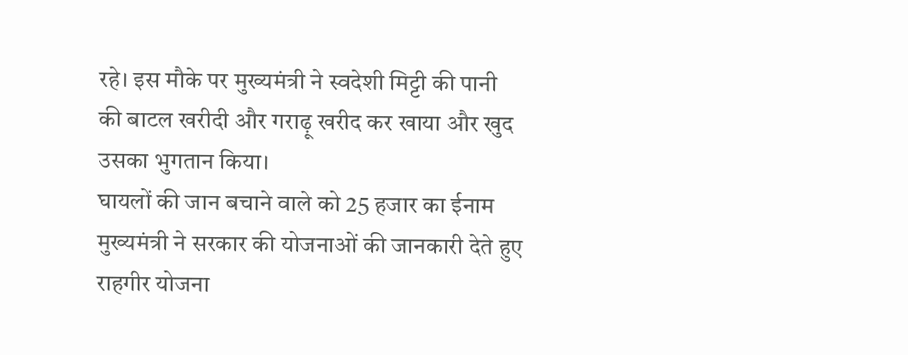रहे। इस मौके पर मुख्यमंत्री ने स्वदेशी मिट्टी की पानी की बाटल खरीदी और गराढ़ू खरीद कर खाया और खुद उसका भुगतान किया।
घायलों की जान बचाने वाले को 25 हजार का ईनाम
मुख्यमंत्री ने सरकार की योजनाओं की जानकारी देते हुए राहगीर योजना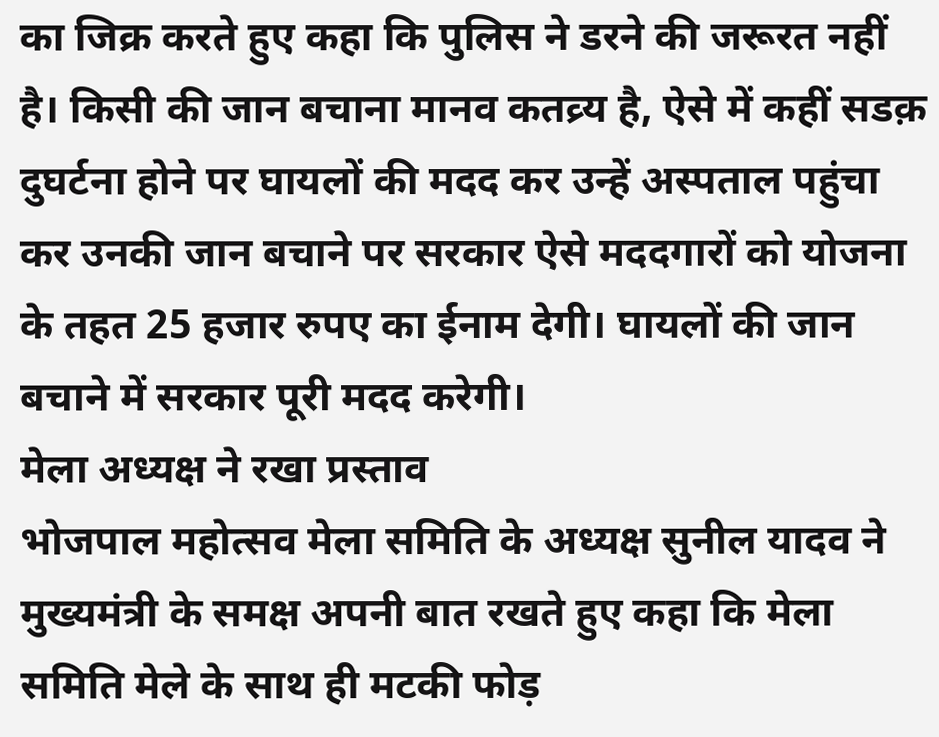का जिक्र करते हुए कहा कि पुलिस ने डरने की जरूरत नहीं है। किसी की जान बचाना मानव कतव्र्य है, ऐसे में कहीं सडक़ दुघर्टना होने पर घायलों की मदद कर उन्हें अस्पताल पहुंचा कर उनकी जान बचाने पर सरकार ऐसे मददगारों को योजना के तहत 25 हजार रुपए का ईनाम देगी। घायलों की जान बचाने में सरकार पूरी मदद करेगी।
मेला अध्यक्ष ने रखा प्रस्ताव
भोजपाल महोत्सव मेला समिति के अध्यक्ष सुनील यादव ने मुख्यमंत्री के समक्ष अपनी बात रखते हुए कहा कि मेला समिति मेले के साथ ही मटकी फोड़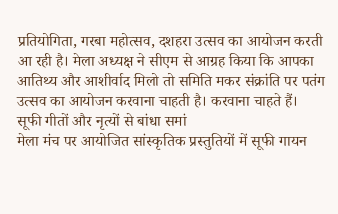प्रतियोगिता, गरबा महोत्सव, दशहरा उत्सव का आयोजन करती आ रही है। मेला अध्यक्ष ने सीएम से आग्रह किया कि आपका आतिथ्य और आशीर्वाद मिलो तो समिति मकर संक्रांति पर पतंग उत्सव का आयोजन करवाना चाहती है। करवाना चाहते हैं।
सूफी गीतों और नृत्यों से बांधा समां
मेला मंच पर आयोजित सांस्कृतिक प्रस्तुतियों में सूफी गायन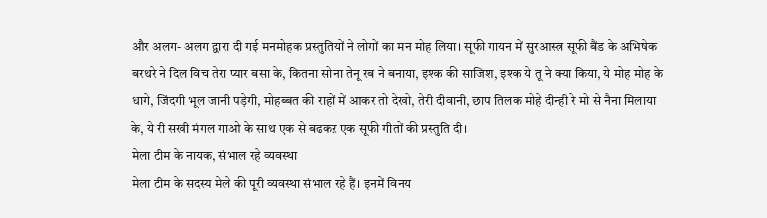और अलग- अलग द्वारा दी गई मनमोहक प्रस्तुतियों ने लोगों का मन मोह लिया। सूफी गायन में सुरआस्त्र सूफी बैंड के अभिषेक बरथरे ने दिल विच तेरा प्यार बसा के, कितना सोना तेनू रब ने बनाया, इश्क की साजिश, इश्क ये तू ने क्या किया, ये मोह मोह के धागे, जिंदगी भूल जानी पड़ेगी, मोहब्बत की राहों में आकर तो देखो, तेरी दीवानी, छाप तिलक मोहे दीन्ही रे मो से नैना मिलाया के, ये री सखी मंगल गाओ के साथ एक से बढकऱ एक सूफी गीतों की प्रस्तुति दी।
मेला टीम के नायक, संभाल रहे व्यवस्था
मेला टीम के सदस्य मेले की पूरी व्यवस्था संभाल रहे हैं। इनमें विनय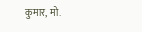कुमार, मो.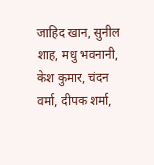जाहिद खान, सुनील शाह, मधु भवनानी, केश कुमार, चंदन वर्मा, दीपक शर्मा,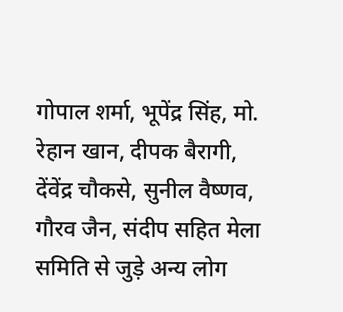गोपाल शर्मा, भूपेंद्र सिंह, मो. रेहान खान, दीपक बैरागी, देंवेंद्र चौकसे, सुनील वैष्णव, गौरव जैन, संदीप सहित मेला समिति से जुड़े अन्य लोग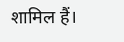शामिल हैं।